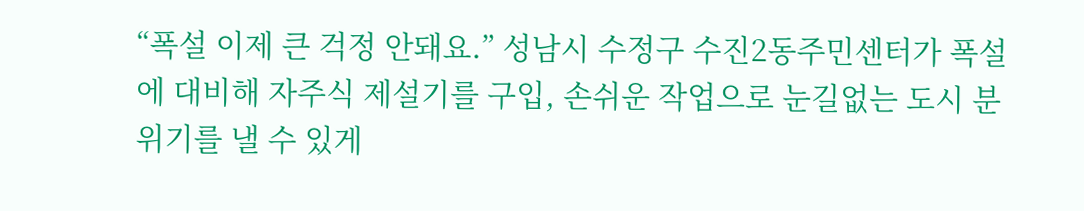“폭설 이제 큰 걱정 안돼요.” 성남시 수정구 수진2동주민센터가 폭설에 대비해 자주식 제설기를 구입, 손쉬운 작업으로 눈길없는 도시 분위기를 낼 수 있게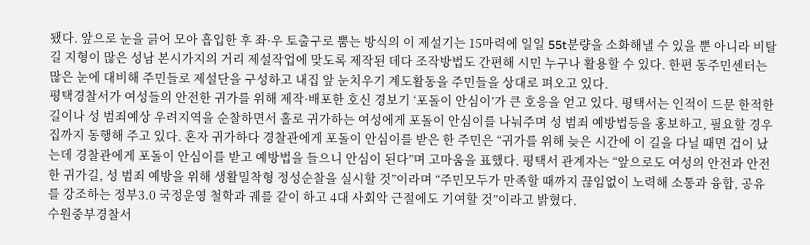됐다. 앞으로 눈을 긁어 모아 흡입한 후 좌·우 토출구로 뿜는 방식의 이 제설기는 15마력에 일일 55t분량을 소화해낼 수 있을 뿐 아니라 비탈길 지형이 많은 성남 본시가지의 거리 제설작업에 맞도록 제작된 데다 조작방법도 간편해 시민 누구나 활용할 수 있다. 한편 동주민센터는 많은 눈에 대비해 주민들로 제설단을 구성하고 내집 앞 눈치우기 계도활동을 주민들을 상대로 펴오고 있다.
평택경찰서가 여성들의 안전한 귀가를 위해 제작·배포한 호신 경보기 ‘포돌이 안심이’가 큰 호응을 얻고 있다. 평택서는 인적이 드문 한적한 길이나 성 범죄예상 우려지역을 순찰하면서 홀로 귀가하는 여성에게 포돌이 안심이를 나눠주며 성 범죄 예방법등을 홍보하고, 필요할 경우 집까지 동행해 주고 있다. 혼자 귀가하다 경찰관에게 포돌이 안심이를 받은 한 주민은 “귀가를 위해 늦은 시간에 이 길을 다닐 때면 겁이 났는데 경찰관에게 포돌이 안심이를 받고 예방법을 들으니 안심이 된다”며 고마움을 표했다. 평택서 관계자는 “앞으로도 여성의 안전과 안전한 귀가길, 성 범죄 예방을 위해 생활밀착형 정성순찰을 실시할 것”이라며 “주민모두가 만족할 때까지 끊임없이 노력해 소통과 융합, 공유를 강조하는 정부3.0 국정운영 철학과 궤를 같이 하고 4대 사회악 근절에도 기여할 것”이라고 밝혔다.
수원중부경찰서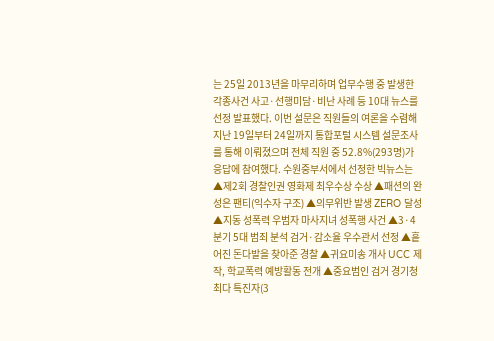는 25일 2013년을 마무리하며 업무수행 중 발생한 각종사건 사고·선행미담·비난 사례 등 10대 뉴스를 선정 발표했다. 이번 설문은 직원들의 여론을 수렴해 지난 19일부터 24일까지 통합포털 시스템 설문조사를 통해 이뤄졌으며 전체 직원 중 52.8%(293명)가 응답에 참여했다. 수원중부서에서 선정한 빅뉴스는 ▲제2회 경찰인권 영화제 최우수상 수상 ▲패션의 완성은 팬티(익수자 구조) ▲의무위반 발생 ZERO 달성 ▲지동 성폭력 우범자 마사지녀 성폭행 사건 ▲3·4분기 5대 범죄 분석 검거·감소율 우수관서 선정 ▲흩어진 돈다발을 찾아준 경찰 ▲귀요미송 개사 UCC 제작, 학교폭력 예방활동 전개 ▲중요범인 검거 경기청 최다 특진자(3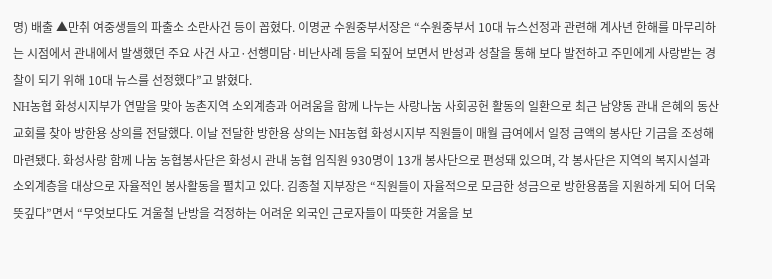명) 배출 ▲만취 여중생들의 파출소 소란사건 등이 꼽혔다. 이명균 수원중부서장은 “수원중부서 10대 뉴스선정과 관련해 계사년 한해를 마무리하는 시점에서 관내에서 발생했던 주요 사건 사고·선행미담·비난사례 등을 되짚어 보면서 반성과 성찰을 통해 보다 발전하고 주민에게 사랑받는 경찰이 되기 위해 10대 뉴스를 선정했다”고 밝혔다.
NH농협 화성시지부가 연말을 맞아 농촌지역 소외계층과 어려움을 함께 나누는 사랑나눔 사회공헌 활동의 일환으로 최근 남양동 관내 은혜의 동산 교회를 찾아 방한용 상의를 전달했다. 이날 전달한 방한용 상의는 NH농협 화성시지부 직원들이 매월 급여에서 일정 금액의 봉사단 기금을 조성해 마련됐다. 화성사랑 함께 나눔 농협봉사단은 화성시 관내 농협 임직원 930명이 13개 봉사단으로 편성돼 있으며, 각 봉사단은 지역의 복지시설과 소외계층을 대상으로 자율적인 봉사활동을 펼치고 있다. 김종철 지부장은 “직원들이 자율적으로 모금한 성금으로 방한용품을 지원하게 되어 더욱 뜻깊다”면서 “무엇보다도 겨울철 난방을 걱정하는 어려운 외국인 근로자들이 따뜻한 겨울을 보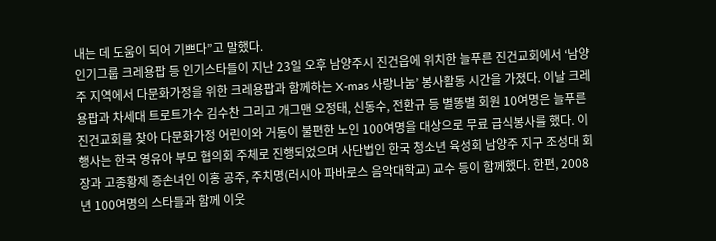내는 데 도움이 되어 기쁘다”고 말했다.
인기그룹 크레용팝 등 인기스타들이 지난 23일 오후 남양주시 진건읍에 위치한 늘푸른 진건교회에서 ‘남양주 지역에서 다문화가정을 위한 크레용팝과 함께하는 X-mas 사랑나눔’ 봉사활동 시간을 가졌다. 이날 크레용팝과 차세대 트로트가수 김수찬 그리고 개그맨 오정태, 신동수, 전환규 등 별똥별 회원 10여명은 늘푸른 진건교회를 찾아 다문화가정 어린이와 거동이 불편한 노인 100여명을 대상으로 무료 급식봉사를 했다. 이 행사는 한국 영유아 부모 협의회 주체로 진행되었으며 사단법인 한국 청소년 육성회 남양주 지구 조성대 회장과 고종황제 증손녀인 이홍 공주, 주치명(러시아 파바로스 음악대학교) 교수 등이 함께했다. 한편, 2008년 100여명의 스타들과 함께 이웃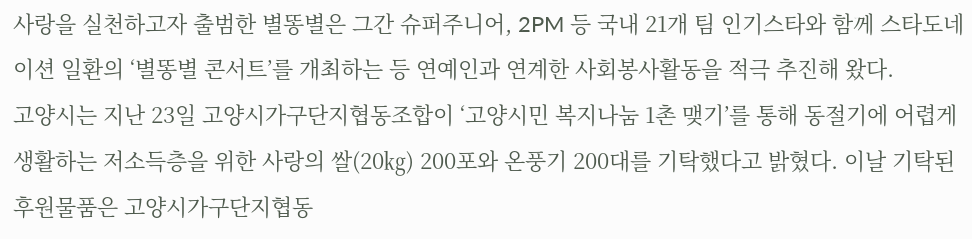사랑을 실천하고자 출범한 별똥별은 그간 슈퍼주니어, 2PM 등 국내 21개 팀 인기스타와 함께 스타도네이션 일환의 ‘별똥별 콘서트’를 개최하는 등 연예인과 연계한 사회봉사활동을 적극 추진해 왔다.
고양시는 지난 23일 고양시가구단지협동조합이 ‘고양시민 복지나눔 1촌 맺기’를 통해 동절기에 어렵게 생활하는 저소득층을 위한 사랑의 쌀(20㎏) 200포와 온풍기 200대를 기탁했다고 밝혔다. 이날 기탁된 후원물품은 고양시가구단지협동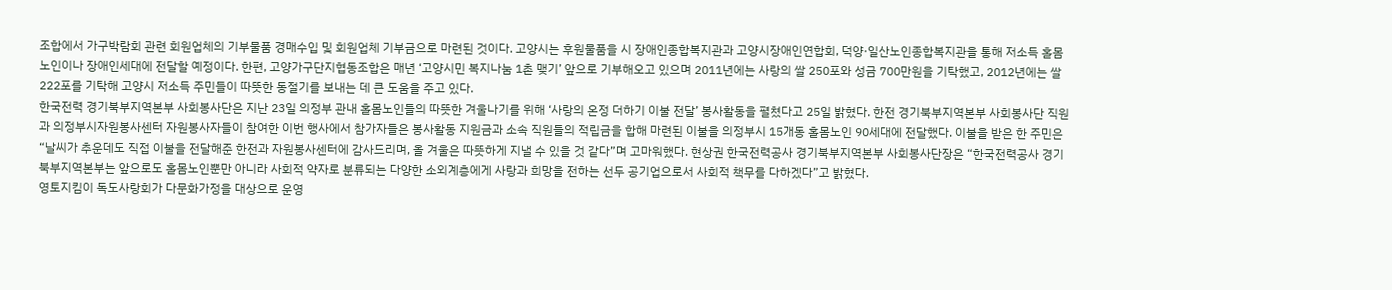조합에서 가구박람회 관련 회원업체의 기부물품 경매수입 및 회원업체 기부금으로 마련된 것이다. 고양시는 후원물품을 시 장애인종합복지관과 고양시장애인연합회, 덕양·일산노인종합복지관을 통해 저소득 홀몸노인이나 장애인세대에 전달할 예정이다. 한편, 고양가구단지협동조합은 매년 ‘고양시민 복지나눔 1촌 맺기’ 앞으로 기부해오고 있으며 2011년에는 사랑의 쌀 250포와 성금 700만원을 기탁했고, 2012년에는 쌀 222포를 기탁해 고양시 저소득 주민들이 따뜻한 동절기를 보내는 데 큰 도움을 주고 있다.
한국전력 경기북부지역본부 사회봉사단은 지난 23일 의정부 관내 홀몸노인들의 따뜻한 겨울나기를 위해 ‘사랑의 온정 더하기 이불 전달’ 봉사활동을 펼쳤다고 25일 밝혔다. 한전 경기북부지역본부 사회봉사단 직원과 의정부시자원봉사센터 자원봉사자들이 참여한 이번 행사에서 참가자들은 봉사활동 지원금과 소속 직원들의 적립금을 합해 마련된 이불을 의정부시 15개동 홀몸노인 90세대에 전달했다. 이불을 받은 한 주민은 “날씨가 추운데도 직접 이불을 전달해준 한전과 자원봉사센터에 감사드리며, 올 겨울은 따뜻하게 지낼 수 있을 것 같다”며 고마워했다. 현상권 한국전력공사 경기북부지역본부 사회봉사단장은 “한국전력공사 경기북부지역본부는 앞으로도 홀몸노인뿐만 아니라 사회적 약자로 분류되는 다양한 소외계층에게 사랑과 희망을 전하는 선두 공기업으로서 사회적 책무를 다하겠다”고 밝혔다.
영토지킴이 독도사랑회가 다문화가정을 대상으로 운영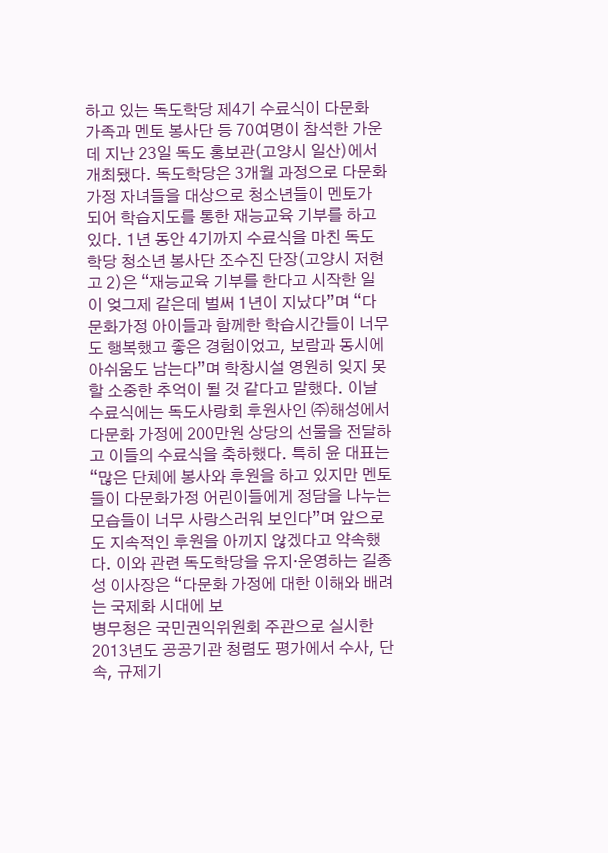하고 있는 독도학당 제4기 수료식이 다문화 가족과 멘토 봉사단 등 70여명이 참석한 가운데 지난 23일 독도 홍보관(고양시 일산)에서 개최됐다. 독도학당은 3개월 과정으로 다문화가정 자녀들을 대상으로 청소년들이 멘토가 되어 학습지도를 통한 재능교육 기부를 하고 있다. 1년 동안 4기까지 수료식을 마친 독도학당 청소년 봉사단 조수진 단장(고양시 저현고 2)은 “재능교육 기부를 한다고 시작한 일이 엊그제 같은데 벌써 1년이 지났다”며 “다문화가정 아이들과 함께한 학습시간들이 너무도 행복했고 좋은 경험이었고, 보람과 동시에 아쉬움도 남는다”며 학창시설 영원히 잊지 못할 소중한 추억이 될 것 같다고 말했다. 이날 수료식에는 독도사랑회 후원사인 ㈜해성에서 다문화 가정에 200만원 상당의 선물을 전달하고 이들의 수료식을 축하했다. 특히 윤 대표는 “많은 단체에 봉사와 후원을 하고 있지만 멘토들이 다문화가정 어린이들에게 정담을 나누는 모습들이 너무 사랑스러워 보인다”며 앞으로도 지속적인 후원을 아끼지 않겠다고 약속했다. 이와 관련 독도학당을 유지·운영하는 길종성 이사장은 “다문화 가정에 대한 이해와 배려는 국제화 시대에 보
병무청은 국민권익위원회 주관으로 실시한 2013년도 공공기관 청렴도 평가에서 수사, 단속, 규제기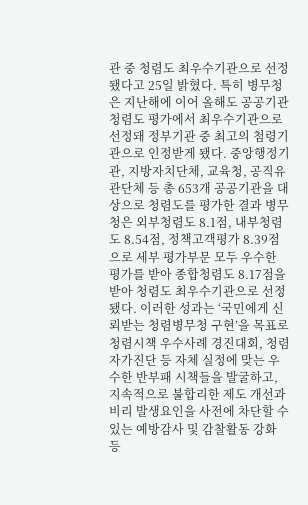관 중 청렴도 최우수기관으로 선정됐다고 25일 밝혔다. 특히 병무청은 지난해에 이어 올해도 공공기관 청렴도 평가에서 최우수기관으로 선정돼 정부기관 중 최고의 첨령기관으로 인정받게 됐다. 중앙행정기관, 지방자치단체, 교육청, 공직유관단체 등 총 653개 공공기관을 대상으로 청렴도를 평가한 결과 병무청은 외부청렴도 8.1점, 내부청렴도 8.54점, 정책고객평가 8.39점으로 세부 평가부문 모두 우수한 평가를 받아 종합청렴도 8.17점을 받아 청렴도 최우수기관으로 선정됐다. 이러한 성과는 ‘국민에게 신뢰받는 청렴병무청 구현’을 목표로 청렴시책 우수사례 경진대회, 청렴 자가진단 등 자체 실정에 맞는 우수한 반부패 시책들을 발굴하고, 지속적으로 불합리한 제도 개선과 비리 발생요인을 사전에 차단할 수 있는 예방감사 및 감찰활동 강화 등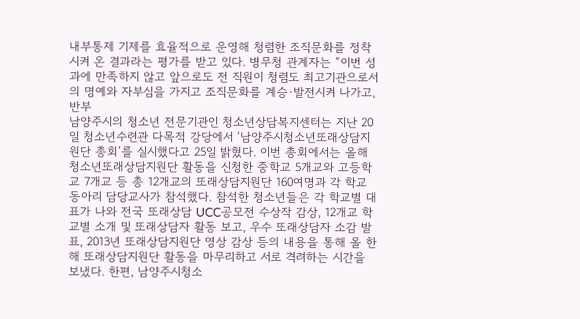내부통제 기제를 효율적으로 운영해 청렴한 조직문화를 정착시켜 온 결과라는 평가를 받고 있다. 병무청 관계자는 “이번 성과에 만족하지 않고 앞으로도 전 직원이 청렴도 최고기관으로서의 명예와 자부심을 가지고 조직문화를 계승·발전시켜 나가고, 반부
남양주시의 청소년 전문기관인 청소년상담복지센터는 지난 20일 청소년수련관 다목적 강당에서 ‘남양주시청소년또래상담지원단 총회’를 실시했다고 25일 밝혔다. 이번 총회에서는 올해 청소년또래상담지원단 활동을 신청한 중학교 5개교와 고등학교 7개교 등 총 12개교의 또래상담지원단 160여명과 각 학교 동아리 담당교사가 참석했다. 참석한 청소년들은 각 학교별 대표가 나와 전국 또래상담 UCC공모전 수상작 감상, 12개교 학교별 소개 및 또래상담자 활동 보고, 우수 또래상담자 소감 발표, 2013년 또래상담지원단 영상 감상 등의 내용을 통해 올 한해 또래상담지원단 활동을 마무리하고 서로 격려하는 시간을 보냈다. 한편, 남양주시청소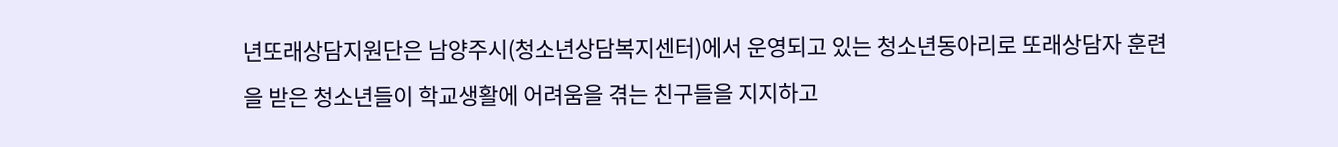년또래상담지원단은 남양주시(청소년상담복지센터)에서 운영되고 있는 청소년동아리로 또래상담자 훈련을 받은 청소년들이 학교생활에 어려움을 겪는 친구들을 지지하고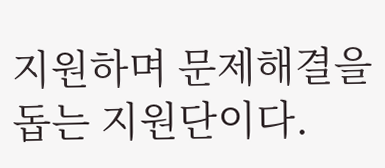지원하며 문제해결을 돕는 지원단이다.